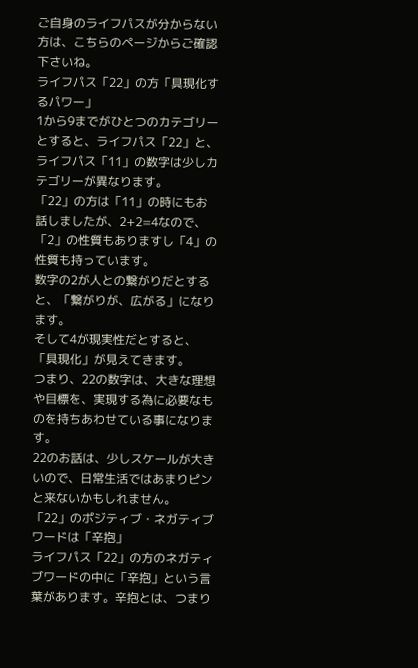ご自身のライフパスが分からない方は、こちらのページからご確認下さいね。
ライフパス「22」の方「具現化するパワー」
1から9までがひとつのカテゴリーとすると、ライフパス「22」と、ライフパス「11」の数字は少しカテゴリーが異なります。
「22」の方は「11」の時にもお話しましたが、2+2=4なので、「2」の性質もありますし「4」の性質も持っています。
数字の2が人との繋がりだとすると、「繋がりが、広がる」になります。
そして4が現実性だとすると、「具現化」が見えてきます。
つまり、22の数字は、大きな理想や目標を、実現する為に必要なものを持ちあわせている事になります。
22のお話は、少しスケールが大きいので、日常生活ではあまりピンと来ないかもしれません。
「22」のポジティブ・ネガティブワードは「辛抱」
ライフパス「22」の方のネガティブワードの中に「辛抱」という言葉があります。辛抱とは、つまり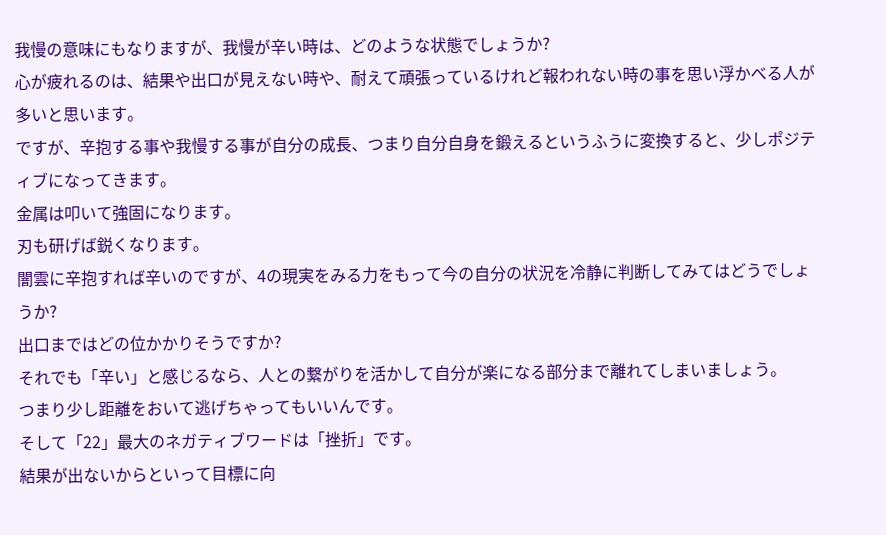我慢の意味にもなりますが、我慢が辛い時は、どのような状態でしょうか?
心が疲れるのは、結果や出口が見えない時や、耐えて頑張っているけれど報われない時の事を思い浮かべる人が多いと思います。
ですが、辛抱する事や我慢する事が自分の成長、つまり自分自身を鍛えるというふうに変換すると、少しポジティブになってきます。
金属は叩いて強固になります。
刃も研げば鋭くなります。
闇雲に辛抱すれば辛いのですが、4の現実をみる力をもって今の自分の状況を冷静に判断してみてはどうでしょうか?
出口まではどの位かかりそうですか?
それでも「辛い」と感じるなら、人との繋がりを活かして自分が楽になる部分まで離れてしまいましょう。
つまり少し距離をおいて逃げちゃってもいいんです。
そして「22」最大のネガティブワードは「挫折」です。
結果が出ないからといって目標に向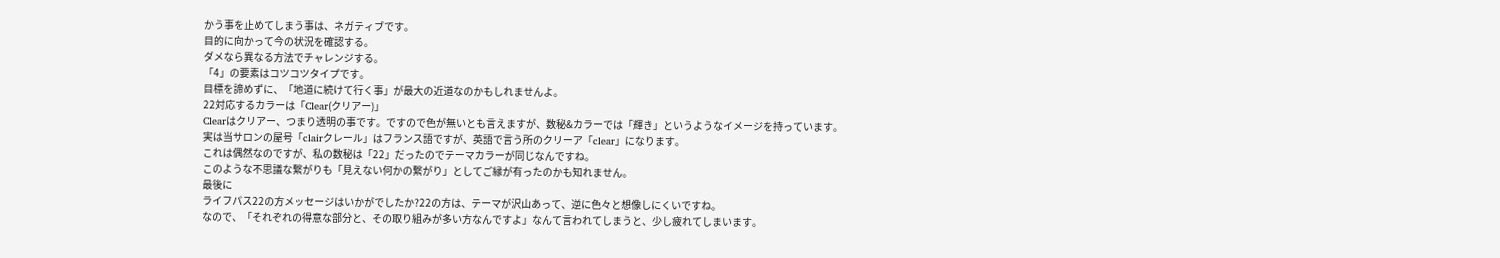かう事を止めてしまう事は、ネガティブです。
目的に向かって今の状況を確認する。
ダメなら異なる方法でチャレンジする。
「4」の要素はコツコツタイプです。
目標を諦めずに、「地道に続けて行く事」が最大の近道なのかもしれませんよ。
22対応するカラーは「Clear(クリアー)」
Clearはクリアー、つまり透明の事です。ですので色が無いとも言えますが、数秘&カラーでは「輝き」というようなイメージを持っています。
実は当サロンの屋号「clairクレール」はフランス語ですが、英語で言う所のクリーア「clear」になります。
これは偶然なのですが、私の数秘は「22」だったのでテーマカラーが同じなんですね。
このような不思議な繋がりも「見えない何かの繋がり」としてご縁が有ったのかも知れません。
最後に
ライフパス22の方メッセージはいかがでしたか?22の方は、テーマが沢山あって、逆に色々と想像しにくいですね。
なので、「それぞれの得意な部分と、その取り組みが多い方なんですよ」なんて言われてしまうと、少し疲れてしまいます。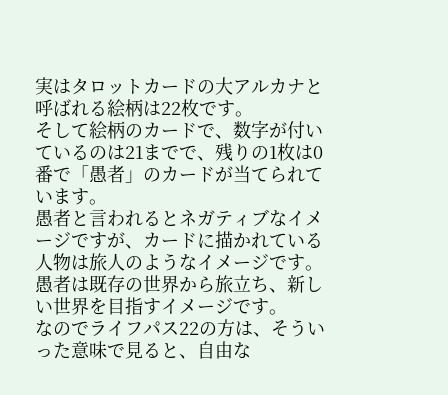実はタロットカードの大アルカナと呼ばれる絵柄は22枚です。
そして絵柄のカードで、数字が付いているのは21までで、残りの1枚は0番で「愚者」のカードが当てられています。
愚者と言われるとネガティブなイメージですが、カードに描かれている人物は旅人のようなイメージです。
愚者は既存の世界から旅立ち、新しい世界を目指すイメージです。
なのでライフパス22の方は、そういった意味で見ると、自由な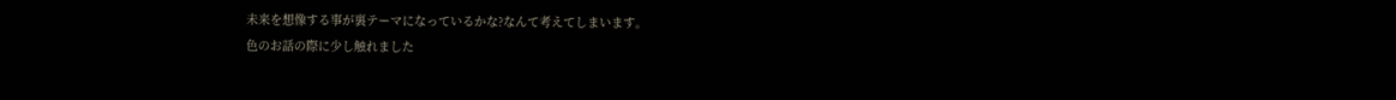未来を想像する事が裏テーマになっているかな?なんて考えてしまいます。
色のお話の際に少し触れました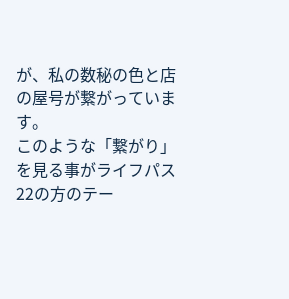が、私の数秘の色と店の屋号が繋がっています。
このような「繋がり」を見る事がライフパス22の方のテー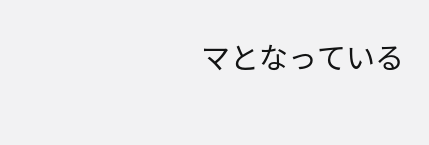マとなっている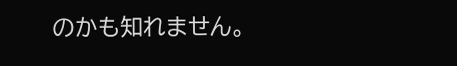のかも知れません。